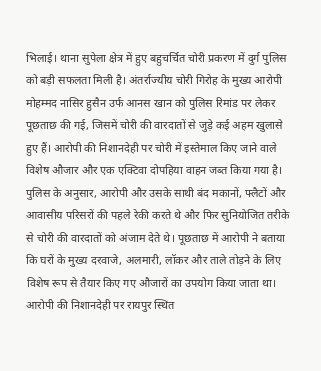भिलाई। थाना सुपेला क्षेत्र में हुए बहुचर्चित चोरी प्रकरण में दुर्ग पुलिस को बड़ी सफलता मिली है। अंतर्राज्यीय चोरी गिरोह के मुख्य आरोपी मोहम्मद नासिर हुसैन उर्फ आनस खान को पुलिस रिमांड पर लेकर पूछताछ की गई, जिसमें चोरी की वारदातों से जुड़े कई अहम खुलासे हुए हैं। आरोपी की निशानदेही पर चोरी में इस्तेमाल किए जाने वाले विशेष औजार और एक एक्टिवा दोपहिया वाहन जब्त किया गया है।
पुलिस के अनुसार, आरोपी और उसके साथी बंद मकानों, फ्लैटों और आवासीय परिसरों की पहले रेकी करते थे और फिर सुनियोजित तरीके से चोरी की वारदातों को अंजाम देते थे। पूछताछ में आरोपी ने बताया कि घरों के मुख्य दरवाजे, अलमारी, लॉकर और ताले तोड़ने के लिए विशेष रूप से तैयार किए गए औजारों का उपयोग किया जाता था।
आरोपी की निशानदेही पर रायपुर स्थित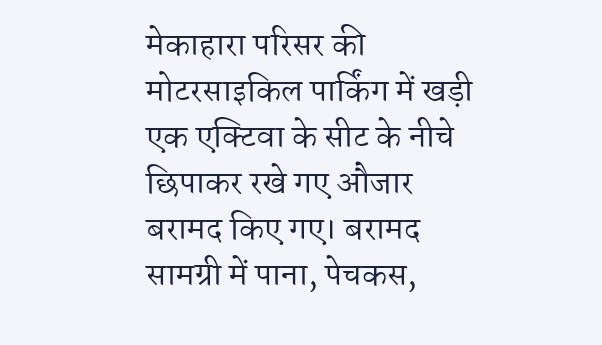मेकाहारा परिसर की मोटरसाइकिल पार्किंग में खड़ी एक एक्टिवा के सीट के नीचे छिपाकर रखे गए औजार बरामद किए गए। बरामद सामग्री में पाना, पेचकस,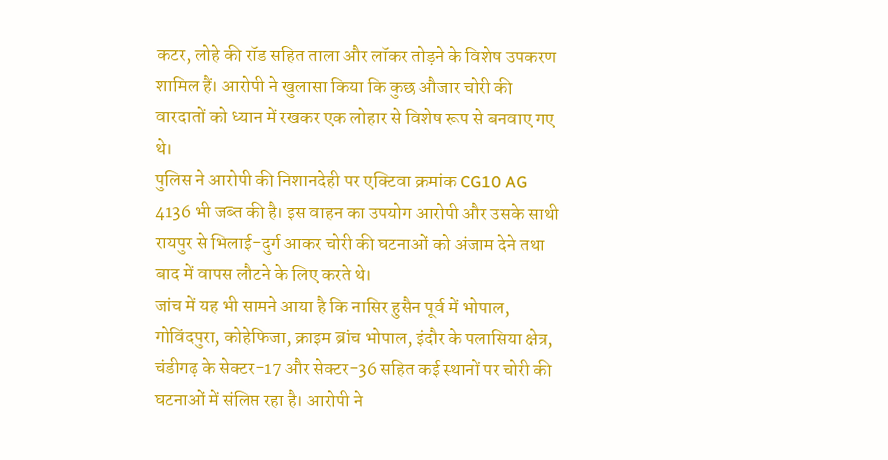कटर, लोहे की रॉड सहित ताला और लॉकर तोड़ने के विशेष उपकरण शामिल हैं। आरोपी ने खुलासा किया कि कुछ औजार चोरी की वारदातों को ध्यान में रखकर एक लोहार से विशेष रूप से बनवाए गए थे।
पुलिस ने आरोपी की निशानदेही पर एक्टिवा क्रमांक CG10 AG 4136 भी जब्त की है। इस वाहन का उपयोग आरोपी और उसके साथी रायपुर से भिलाई-दुर्ग आकर चोरी की घटनाओं को अंजाम देने तथा बाद में वापस लौटने के लिए करते थे।
जांच में यह भी सामने आया है कि नासिर हुसैन पूर्व में भोपाल, गोविंदपुरा, कोहेफिजा, क्राइम ब्रांच भोपाल, इंदौर के पलासिया क्षेत्र, चंडीगढ़ के सेक्टर-17 और सेक्टर-36 सहित कई स्थानों पर चोरी की घटनाओं में संलिप्त रहा है। आरोपी ने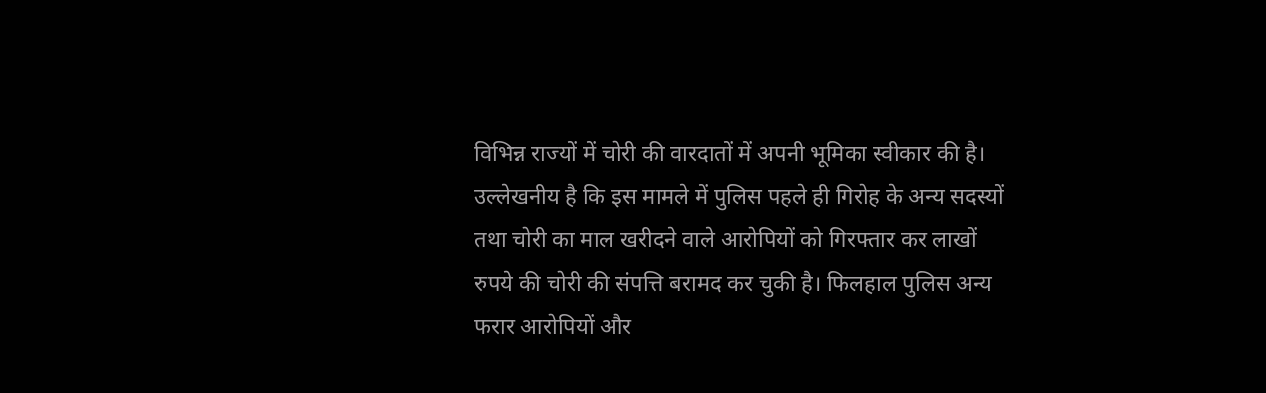विभिन्न राज्यों में चोरी की वारदातों में अपनी भूमिका स्वीकार की है।
उल्लेखनीय है कि इस मामले में पुलिस पहले ही गिरोह के अन्य सदस्यों तथा चोरी का माल खरीदने वाले आरोपियों को गिरफ्तार कर लाखों रुपये की चोरी की संपत्ति बरामद कर चुकी है। फिलहाल पुलिस अन्य फरार आरोपियों और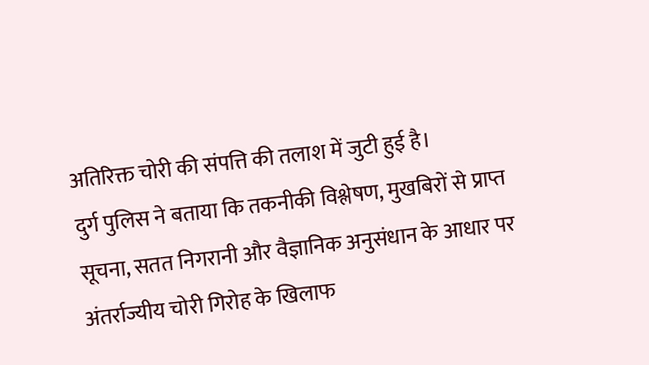अतिरिक्त चोरी की संपत्ति की तलाश में जुटी हुई है।
दुर्ग पुलिस ने बताया कि तकनीकी विश्लेषण, मुखबिरों से प्राप्त सूचना, सतत निगरानी और वैज्ञानिक अनुसंधान के आधार पर अंतर्राज्यीय चोरी गिरोह के खिलाफ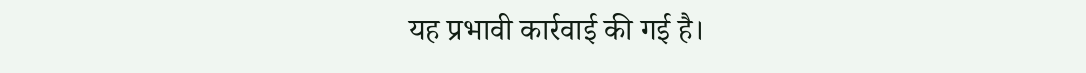यह प्रभावी कार्रवाई की गई है।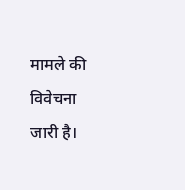मामले की विवेचना जारी है।